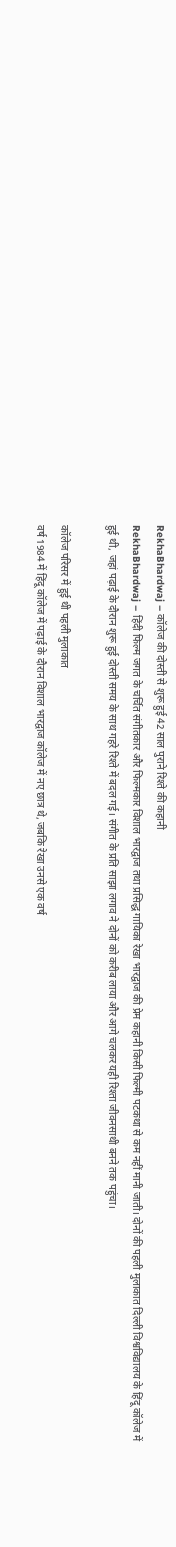RekhaBhardwaj – कॉलेज की दोस्ती से शुरू हुई 42 साल पुराने रिश्ते की कहानी
RekhaBhardwaj – हिंदी फिल्म जगत के चर्चित संगीतकार और फिल्मकार विशाल भारद्वाज तथा प्रसिद्ध गायिका रेखा भारद्वाज की प्रेम कहानी किसी फिल्मी पटकथा से कम नहीं मानी जाती। दोनों की पहली मुलाकात दिल्ली विश्वविद्यालय के हिंदू कॉलेज में हुई थी, जहां पढ़ाई के दौरान शुरू हुई दोस्ती समय के साथ गहरे रिश्ते में बदल गई। संगीत के प्रति साझा लगाव ने दोनों को करीब लाया और आगे चलकर यही रिश्ता जीवनसाथी बनने तक पहुंचा।

कॉलेज परिसर में हुई थी पहली मुलाकात
वर्ष 1984 में हिंदू कॉलेज में पढ़ाई के दौरान विशाल भारद्वाज कॉलेज में नए छात्र थे, जबकि रेखा उनसे एक वर्ष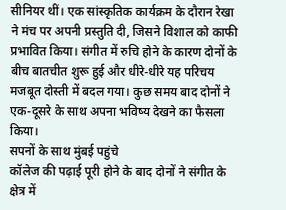सीनियर थीं। एक सांस्कृतिक कार्यक्रम के दौरान रेखा ने मंच पर अपनी प्रस्तुति दी, जिसने विशाल को काफी प्रभावित किया। संगीत में रुचि होने के कारण दोनों के बीच बातचीत शुरू हुई और धीरे-धीरे यह परिचय मजबूत दोस्ती में बदल गया। कुछ समय बाद दोनों ने एक-दूसरे के साथ अपना भविष्य देखने का फैसला किया।
सपनों के साथ मुंबई पहुंचे
कॉलेज की पढ़ाई पूरी होने के बाद दोनों ने संगीत के क्षेत्र में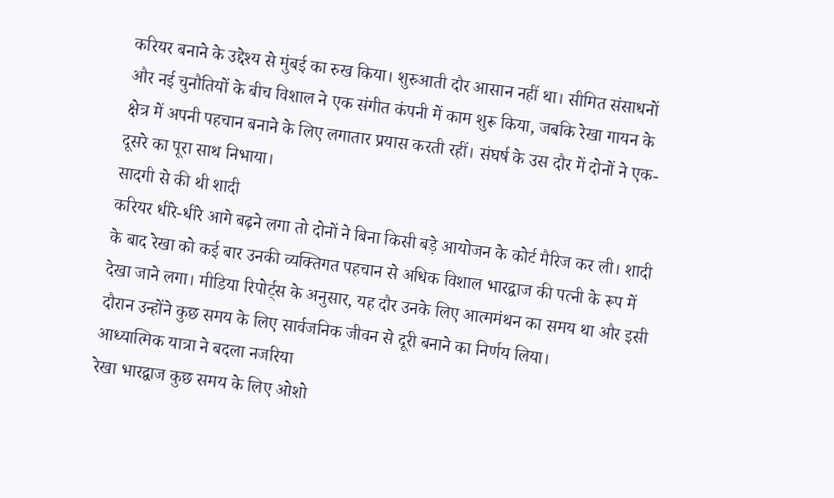करियर बनाने के उद्देश्य से मुंबई का रुख किया। शुरुआती दौर आसान नहीं था। सीमित संसाधनों और नई चुनौतियों के बीच विशाल ने एक संगीत कंपनी में काम शुरू किया, जबकि रेखा गायन के क्षेत्र में अपनी पहचान बनाने के लिए लगातार प्रयास करती रहीं। संघर्ष के उस दौर में दोनों ने एक-दूसरे का पूरा साथ निभाया।
सादगी से की थी शादी
करियर धीरे-धीरे आगे बढ़ने लगा तो दोनों ने बिना किसी बड़े आयोजन के कोर्ट मैरिज कर ली। शादी के बाद रेखा को कई बार उनकी व्यक्तिगत पहचान से अधिक विशाल भारद्वाज की पत्नी के रूप में देखा जाने लगा। मीडिया रिपोर्ट्स के अनुसार, यह दौर उनके लिए आत्ममंथन का समय था और इसी दौरान उन्होंने कुछ समय के लिए सार्वजनिक जीवन से दूरी बनाने का निर्णय लिया।
आध्यात्मिक यात्रा ने बदला नजरिया
रेखा भारद्वाज कुछ समय के लिए ओशो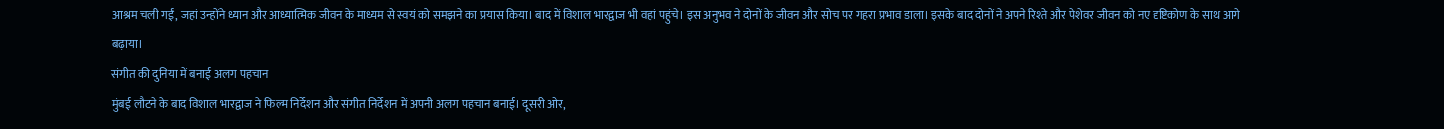आश्रम चली गईं, जहां उन्होंने ध्यान और आध्यात्मिक जीवन के माध्यम से स्वयं को समझने का प्रयास किया। बाद में विशाल भारद्वाज भी वहां पहुंचे। इस अनुभव ने दोनों के जीवन और सोच पर गहरा प्रभाव डाला। इसके बाद दोनों ने अपने रिश्ते और पेशेवर जीवन को नए दृष्टिकोण के साथ आगे बढ़ाया।
संगीत की दुनिया में बनाई अलग पहचान
मुंबई लौटने के बाद विशाल भारद्वाज ने फिल्म निर्देशन और संगीत निर्देशन में अपनी अलग पहचान बनाई। दूसरी ओर,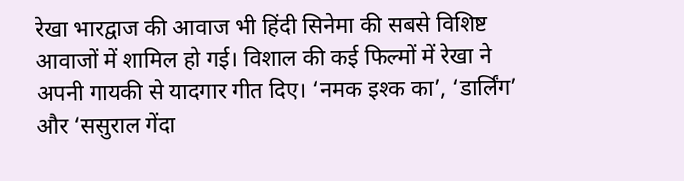रेखा भारद्वाज की आवाज भी हिंदी सिनेमा की सबसे विशिष्ट आवाजों में शामिल हो गई। विशाल की कई फिल्मों में रेखा ने अपनी गायकी से यादगार गीत दिए। ‘नमक इश्क का’, ‘डार्लिंग’ और ‘ससुराल गेंदा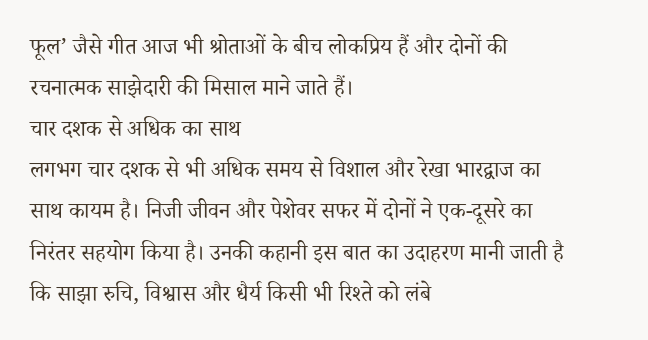फूल’ जैसे गीत आज भी श्रोताओं के बीच लोकप्रिय हैं और दोनों की रचनात्मक साझेदारी की मिसाल माने जाते हैं।
चार दशक से अधिक का साथ
लगभग चार दशक से भी अधिक समय से विशाल और रेखा भारद्वाज का साथ कायम है। निजी जीवन और पेशेवर सफर में दोनों ने एक-दूसरे का निरंतर सहयोग किया है। उनकी कहानी इस बात का उदाहरण मानी जाती है कि साझा रुचि, विश्वास और धैर्य किसी भी रिश्ते को लंबे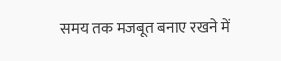समय तक मजबूत बनाए रखने में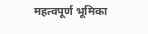महत्वपूर्ण भूमिका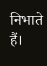निभाते हैं।